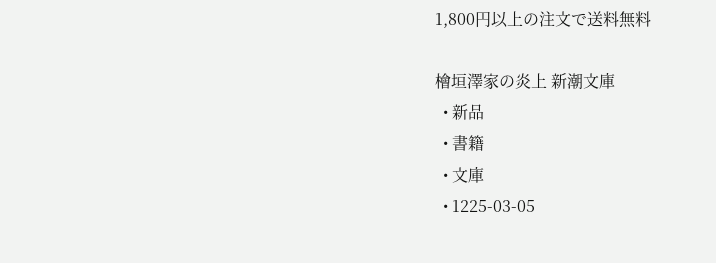1,800円以上の注文で送料無料

檜垣澤家の炎上 新潮文庫
  • 新品
  • 書籍
  • 文庫
  • 1225-03-05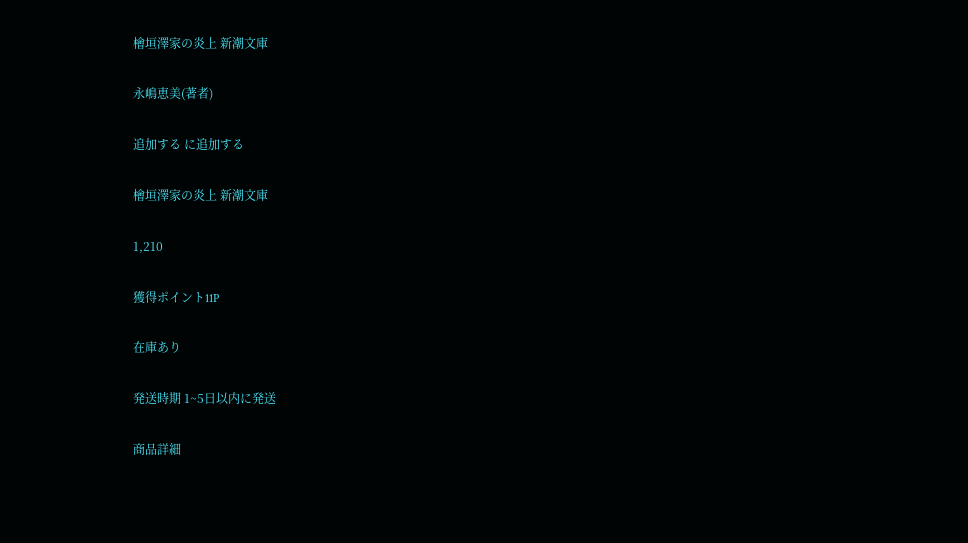檜垣澤家の炎上 新潮文庫

永嶋恵美(著者)

追加する に追加する

檜垣澤家の炎上 新潮文庫

1,210

獲得ポイント11P

在庫あり

発送時期 1~5日以内に発送

商品詳細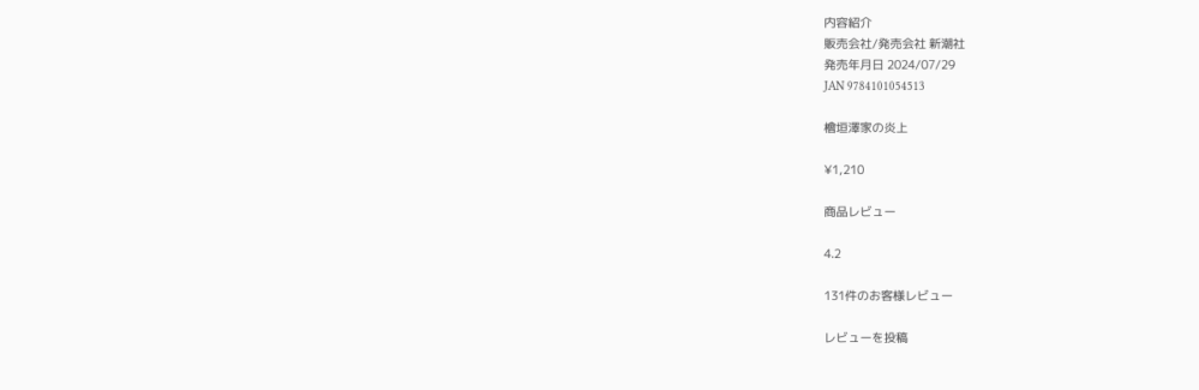内容紹介
販売会社/発売会社 新潮社
発売年月日 2024/07/29
JAN 9784101054513

檜垣澤家の炎上

¥1,210

商品レビュー

4.2

131件のお客様レビュー

レビューを投稿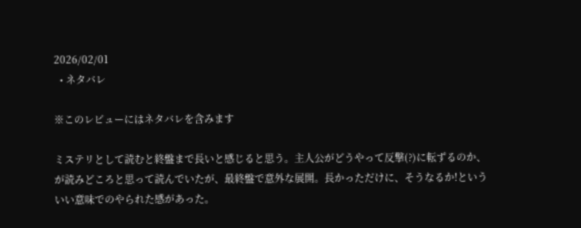2026/02/01
  • ネタバレ

※このレビューにはネタバレを含みます

ミステリとして読むと終盤まで長いと感じると思う。主人公がどうやって反撃(?)に転ずるのか、が読みどころと思って読んでいたが、最終盤で意外な展開。長かっただけに、そうなるか!といういい意味でのやられた感があった。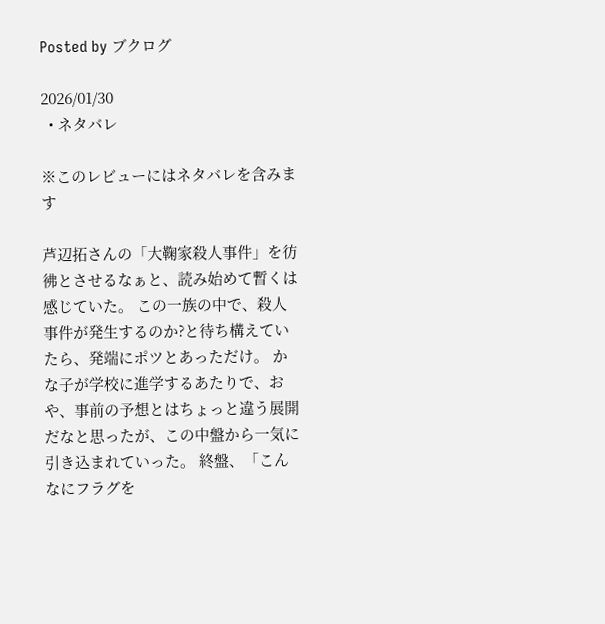Posted by ブクログ

2026/01/30
  • ネタバレ

※このレビューにはネタバレを含みます

芦辺拓さんの「大鞠家殺人事件」を彷彿とさせるなぁと、読み始めて暫くは感じていた。 この一族の中で、殺人事件が発生するのか?と待ち構えていたら、発端にポツとあっただけ。 かな子が学校に進学するあたりで、おや、事前の予想とはちょっと違う展開だなと思ったが、この中盤から一気に引き込まれていった。 終盤、「こんなにフラグを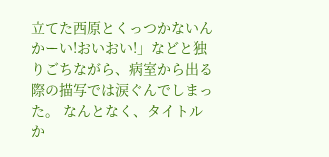立てた西原とくっつかないんかーい!おいおい!」などと独りごちながら、病室から出る際の描写では涙ぐんでしまった。 なんとなく、タイトルか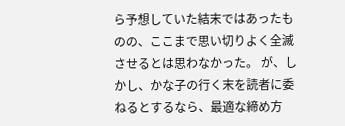ら予想していた結末ではあったものの、ここまで思い切りよく全滅させるとは思わなかった。 が、しかし、かな子の行く末を読者に委ねるとするなら、最適な締め方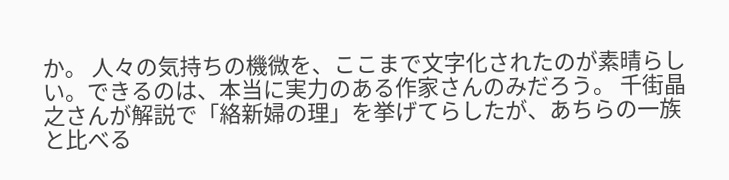か。 人々の気持ちの機微を、ここまで文字化されたのが素晴らしい。できるのは、本当に実力のある作家さんのみだろう。 千街晶之さんが解説で「絡新婦の理」を挙げてらしたが、あちらの一族と比べる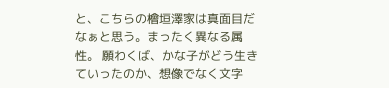と、こちらの檜垣澤家は真面目だなぁと思う。まったく異なる属性。 願わくば、かな子がどう生きていったのか、想像でなく文字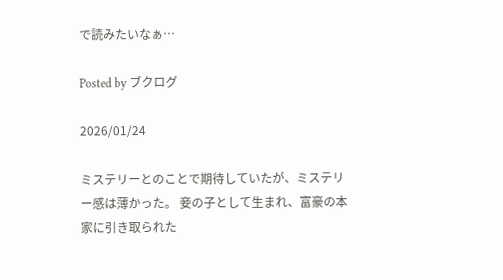で読みたいなぁ…

Posted by ブクログ

2026/01/24

ミステリーとのことで期待していたが、ミステリー感は薄かった。 妾の子として生まれ、富豪の本家に引き取られた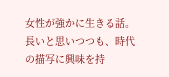女性が強かに生きる話。長いと思いつつも、時代の描写に興味を持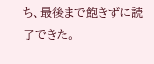ち、最後まで飽きずに読了できた。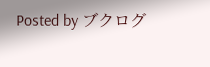Posted by ブクログ